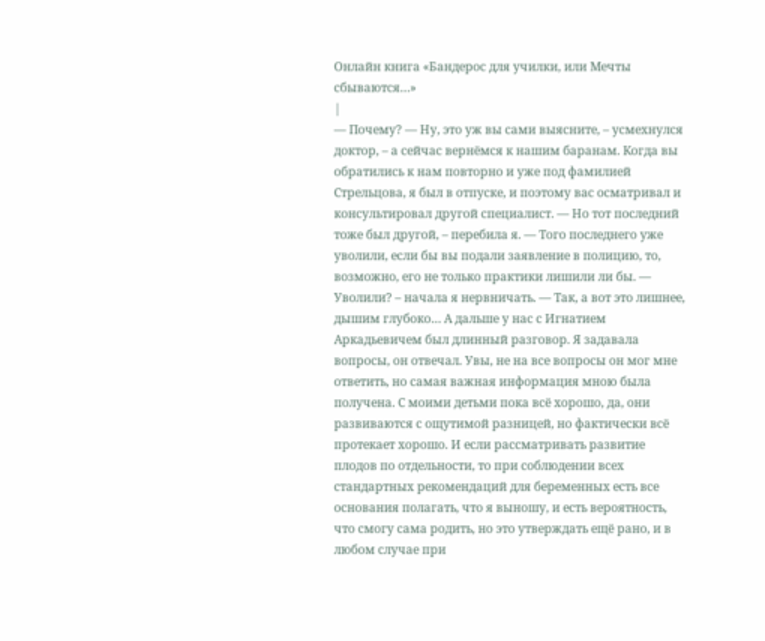Онлайн книга «Бандерос для училки, или Мечты сбываются…»
|
— Почему? — Ну, это уж вы сами выясните, – усмехнулся доктор, – а сейчас вернёмся к нашим баранам. Когда вы обратились к нам повторно и уже под фамилией Стрельцова, я был в отпуске, и поэтому вас осматривал и консультировал другой специалист. — Но тот последний тоже был другой, – перебила я. — Того последнего уже уволили, если бы вы подали заявление в полицию, то, возможно, его не только практики лишили ли бы. — Уволили? – начала я нервничать. — Так, а вот это лишнее, дышим глубоко… А дальше у нас с Игнатием Аркадьевичем был длинный разговор. Я задавала вопросы, он отвечал. Увы, не на все вопросы он мог мне ответить, но самая важная информация мною была получена. С моими детьми пока всё хорошо, да, они развиваются с ощутимой разницей, но фактически всё протекает хорошо. И если рассматривать развитие плодов по отдельности, то при соблюдении всех стандартных рекомендаций для беременных есть все основания полагать, что я выношу, и есть вероятность, что смогу сама родить, но это утверждать ещё рано, и в любом случае при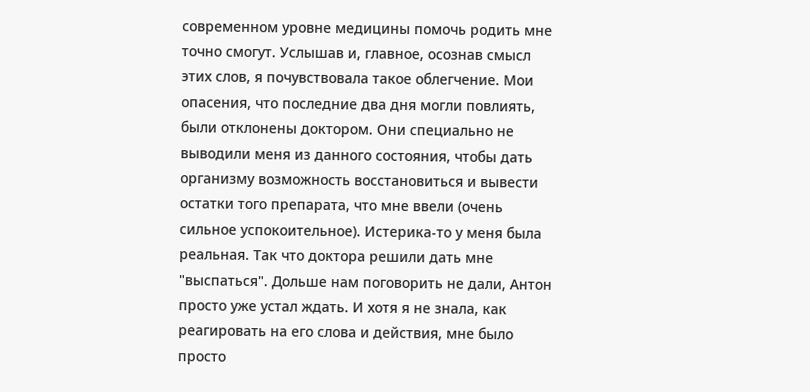современном уровне медицины помочь родить мне точно смогут. Услышав и, главное, осознав смысл этих слов, я почувствовала такое облегчение. Мои опасения, что последние два дня могли повлиять, были отклонены доктором. Они специально не выводили меня из данного состояния, чтобы дать организму возможность восстановиться и вывести остатки того препарата, что мне ввели (очень сильное успокоительное). Истерика-то у меня была реальная. Так что доктора решили дать мне "выспаться". Дольше нам поговорить не дали, Антон просто уже устал ждать. И хотя я не знала, как реагировать на его слова и действия, мне было просто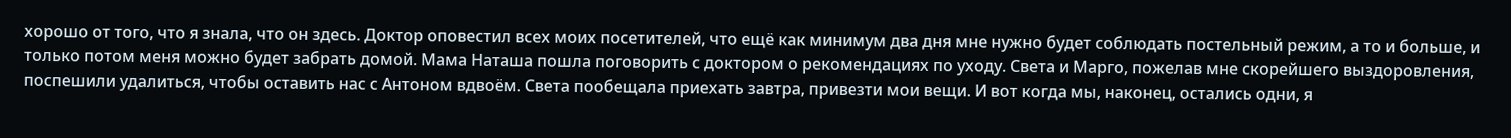хорошо от того, что я знала, что он здесь. Доктор оповестил всех моих посетителей, что ещё как минимум два дня мне нужно будет соблюдать постельный режим, а то и больше, и только потом меня можно будет забрать домой. Мама Наташа пошла поговорить с доктором о рекомендациях по уходу. Света и Марго, пожелав мне скорейшего выздоровления, поспешили удалиться, чтобы оставить нас с Антоном вдвоём. Света пообещала приехать завтра, привезти мои вещи. И вот когда мы, наконец, остались одни, я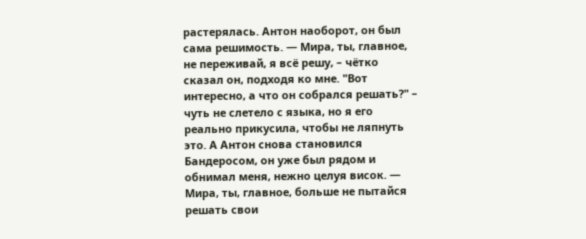растерялась. Антон наоборот, он был сама решимость. — Мира, ты, главное, не переживай, я всё решу, – чётко сказал он, подходя ко мне. "Вот интересно, а что он собрался решать?" – чуть не слетело с языка, но я его реально прикусила, чтобы не ляпнуть это. А Антон снова становился Бандеросом, он уже был рядом и обнимал меня, нежно целуя висок. — Мира, ты, главное, больше не пытайся решать свои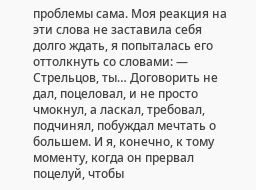проблемы сама. Моя реакция на эти слова не заставила себя долго ждать, я попыталась его оттолкнуть со словами: — Стрельцов, ты… Договорить не дал, поцеловал, и не просто чмокнул, а ласкал, требовал, подчинял, побуждал мечтать о большем. И я, конечно, к тому моменту, когда он прервал поцелуй, чтобы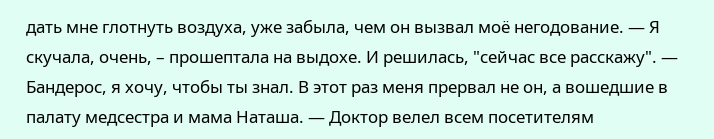дать мне глотнуть воздуха, уже забыла, чем он вызвал моё негодование. — Я скучала, очень, – прошептала на выдохе. И решилась, "сейчас все расскажу". — Бандерос, я хочу, чтобы ты знал. В этот раз меня прервал не он, а вошедшие в палату медсестра и мама Наташа. — Доктор велел всем посетителям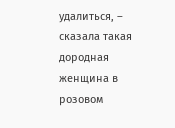удалиться, – сказала такая дородная женщина в розовом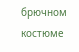брючном костюме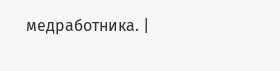медработника. |